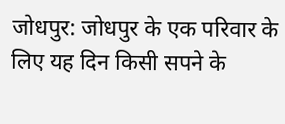जोधपुर: जोधपुर के एक परिवार के लिए यह दिन किसी सपने के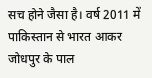सच होने जैसा है। वर्ष 2011 में पाकिस्तान से भारत आकर जोधपुर के पाल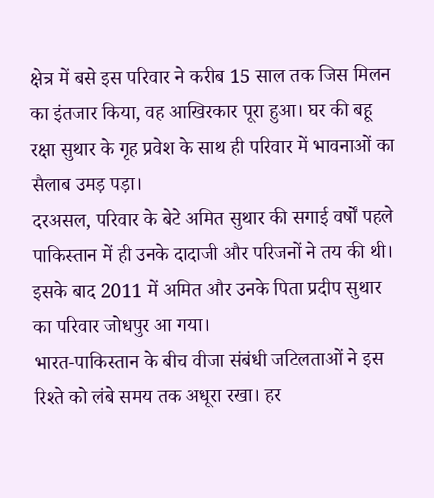क्षेत्र में बसे इस परिवार ने करीब 15 साल तक जिस मिलन का इंतजार किया, वह आखिरकार पूरा हुआ। घर की बहू रक्षा सुथार के गृह प्रवेश के साथ ही परिवार में भावनाओं का सैलाब उमड़ पड़ा।
दरअसल, परिवार के बेटे अमित सुथार की सगाई वर्षों पहले पाकिस्तान में ही उनके दादाजी और परिजनों ने तय की थी। इसके बाद 2011 में अमित और उनके पिता प्रदीप सुथार का परिवार जोधपुर आ गया।
भारत-पाकिस्तान के बीच वीजा संबंधी जटिलताओं ने इस रिश्ते को लंबे समय तक अधूरा रखा। हर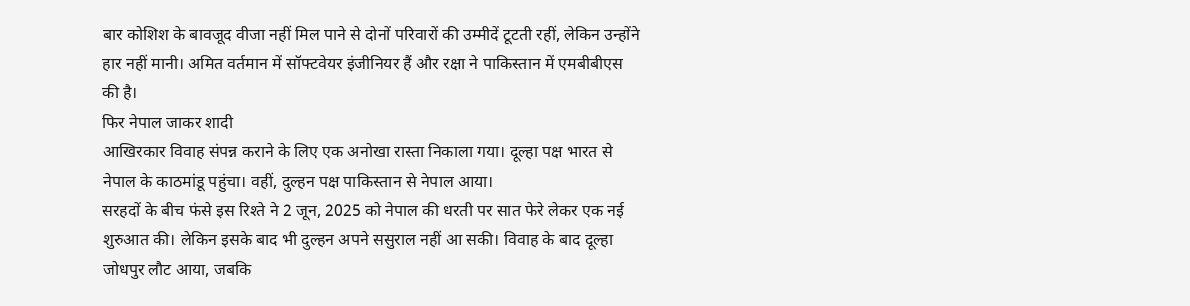बार कोशिश के बावजूद वीजा नहीं मिल पाने से दोनों परिवारों की उम्मीदें टूटती रहीं, लेकिन उन्होंने हार नहीं मानी। अमित वर्तमान में सॉफ्टवेयर इंजीनियर हैं और रक्षा ने पाकिस्तान में एमबीबीएस की है।
फिर नेपाल जाकर शादी
आखिरकार विवाह संपन्न कराने के लिए एक अनोखा रास्ता निकाला गया। दूल्हा पक्ष भारत से नेपाल के काठमांडू पहुंचा। वहीं, दुल्हन पक्ष पाकिस्तान से नेपाल आया।
सरहदों के बीच फंसे इस रिश्ते ने 2 जून, 2025 को नेपाल की धरती पर सात फेरे लेकर एक नई शुरुआत की। लेकिन इसके बाद भी दुल्हन अपने ससुराल नहीं आ सकी। विवाह के बाद दूल्हा जोधपुर लौट आया, जबकि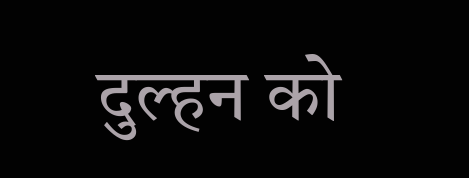दुल्हन को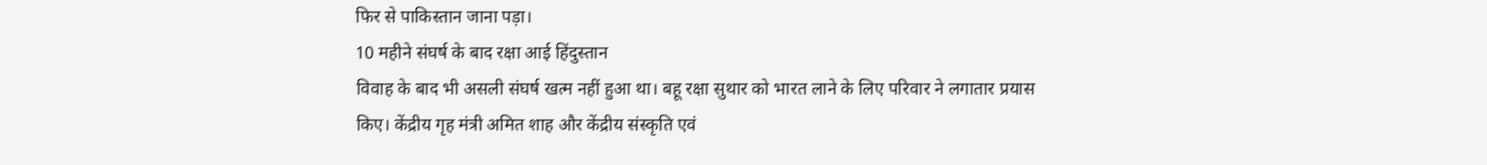फिर से पाकिस्तान जाना पड़ा।
10 महीने संघर्ष के बाद रक्षा आई हिंदुस्तान
विवाह के बाद भी असली संघर्ष खत्म नहीं हुआ था। बहू रक्षा सुथार को भारत लाने के लिए परिवार ने लगातार प्रयास किए। केंद्रीय गृह मंत्री अमित शाह और केंद्रीय संस्कृति एवं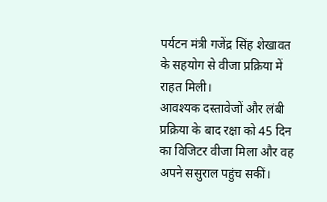पर्यटन मंत्री गजेंद्र सिंह शेखावत के सहयोग से वीजा प्रक्रिया में राहत मिली।
आवश्यक दस्तावेजों और लंबी प्रक्रिया के बाद रक्षा को 45 दिन का विजिटर वीजा मिला और वह अपने ससुराल पहुंच सकीं।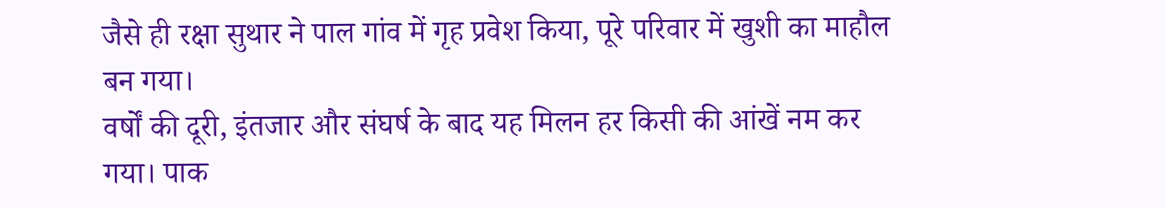जैसे ही रक्षा सुथार ने पाल गांव में गृह प्रवेश किया, पूरे परिवार में खुशी का माहौल बन गया।
वर्षों की दूरी, इंतजार और संघर्ष के बाद यह मिलन हर किसी की आंखें नम कर गया। पाक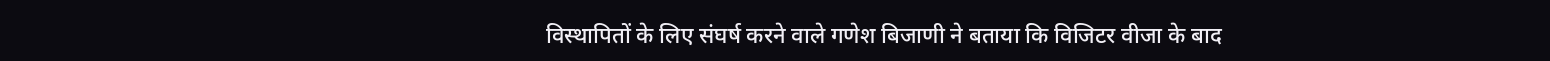विस्थापितों के लिए संघर्ष करने वाले गणेश बिजाणी ने बताया कि विजिटर वीजा के बाद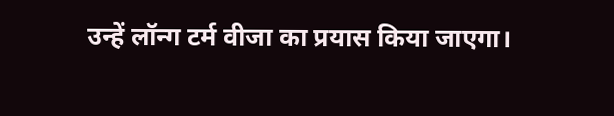उन्हें लॉन्ग टर्म वीजा का प्रयास किया जाएगा।